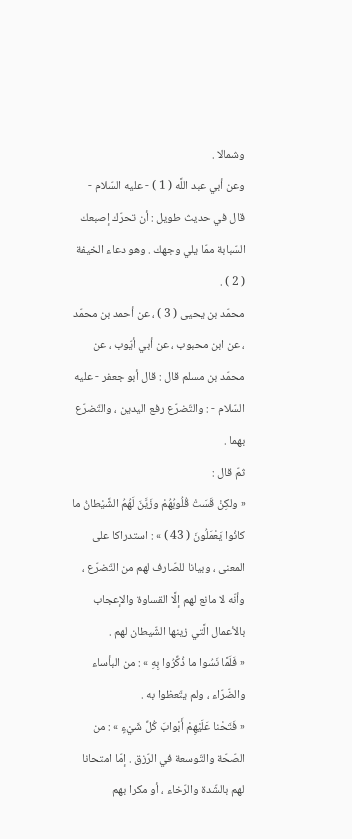وشمالا .
وعن أبي عبد اللَّه ( 1 ) - عليه السّلام - قال في حديث طويل : أن تحرّك إصبعك السّبابة ممّا يلي وجهك . وهو دعاء الخيفة ( 2 ) .
محمّد بن يحيى ( 3 ) ، عن أحمد بن محمّد ، عن ابن محبوب ، عن أبي أيّوب ، عن محمّد بن مسلم قال : قال أبو جعفر - عليه السّلام - : والتّضرّع رفع اليدين ، والتّضرّع بهما .
ثمّ قال :
« ولكِنْ قَسَتْ قُلُوبُهُمْ وزَيَّنَ لَهُمُ الشَّيْطانُ ما كانُوا يَعْمَلُونَ ( 43 ) » : استدراكا على المعنى ، وبيانا للصّارف لهم من التّضرّع ، وأنّه لا مانع لهم إلَّا القساوة والإعجاب بالأعمال الَّتي زينها الشّيطان لهم .
« فَلَمَّا نَسُوا ما ذُكِّرُوا بِهِ » : من البأساء والضّرّاء ، ولم يتّعظوا به .
« فَتَحْنا عَلَيْهِمْ أَبْوابَ كُلِّ شَيْءٍ » : من الصّحّة والتّوسعة في الرّزق . إمّا امتحانا لهم بالشّدة والرّخاء ، أو مكرا بهم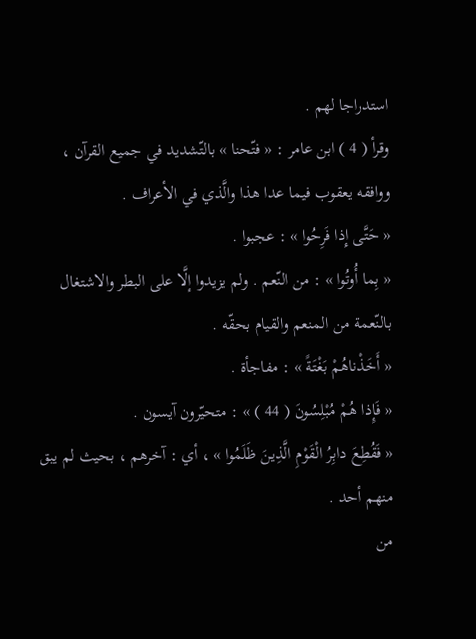استدراجا لهم .
وقرأ ( 4 ) ابن عامر : « فتّحنا » بالتّشديد في جميع القرآن ، ووافقه يعقوب فيما عدا هذا والَّذي في الأعراف .
« حَتَّى إِذا فَرِحُوا » : عجبوا .
« بِما أُوتُوا » : من النّعم . ولم يزيدوا إلَّا على البطر والاشتغال بالنّعمة من المنعم والقيام بحقّه .
« أَخَذْناهُمْ بَغْتَةً » : مفاجأة .
« فَإِذا هُمْ مُبْلِسُونَ ( 44 ) » : متحيّرون آيسون .
« فَقُطِعَ دابِرُ الْقَوْمِ الَّذِينَ ظَلَمُوا » ، أي : آخرهم ، بحيث لم يبق منهم أحد .
من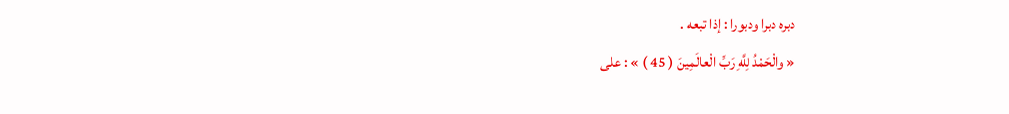دبره دبرا ودبورا : إذا تبعه .
« والْحَمْدُ لِلَّهِ رَبِّ الْعالَمِينَ ( 45 ) » : على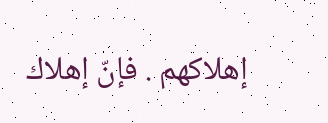إهلاكهم . فإنّ إهلاك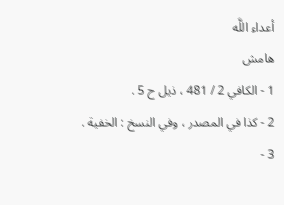أعداء اللَّه
هامش
1 - الكافي 2 / 481 ، ذيل ح 5 .
2 - كذا في المصدر ، وفي النسخ : الخفية .
3 -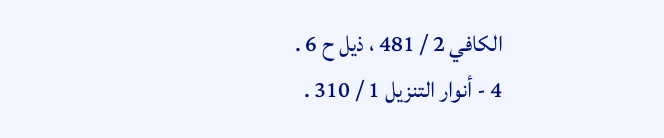الكافي 2 / 481 ، ذيل ح 6 .
4 - أنوار التنزيل 1 / 310 .